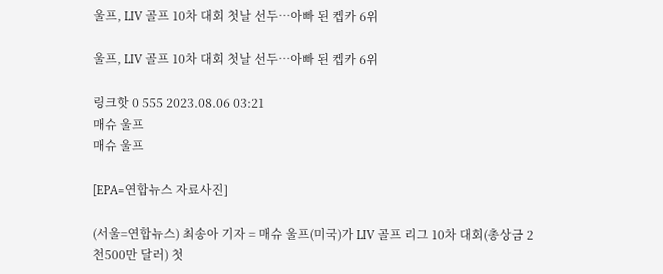울프, LIV 골프 10차 대회 첫날 선두…아빠 된 켑카 6위

울프, LIV 골프 10차 대회 첫날 선두…아빠 된 켑카 6위

링크핫 0 555 2023.08.06 03:21
매슈 울프
매슈 울프

[EPA=연합뉴스 자료사진]

(서울=연합뉴스) 최송아 기자 = 매슈 울프(미국)가 LIV 골프 리그 10차 대회(총상금 2천500만 달러) 첫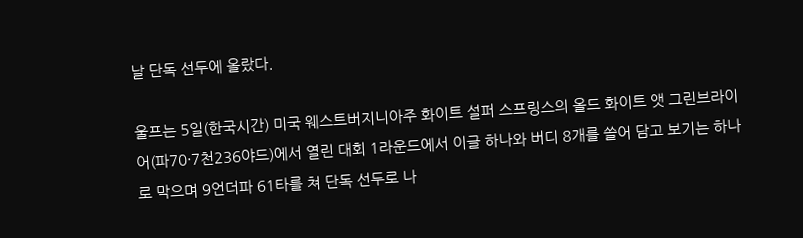날 단독 선두에 올랐다.

울프는 5일(한국시간) 미국 웨스트버지니아주 화이트 설퍼 스프링스의 올드 화이트 앳 그린브라이어(파70·7천236야드)에서 열린 대회 1라운드에서 이글 하나와 버디 8개를 쓸어 담고 보기는 하나로 막으며 9언더파 61타를 쳐 단독 선두로 나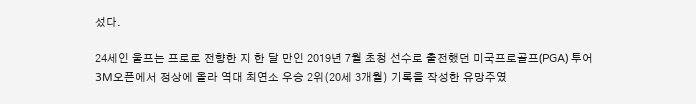섰다.

24세인 울프는 프로로 전향한 지 한 달 만인 2019년 7월 초청 선수로 출전했던 미국프로골프(PGA) 투어 3M오픈에서 정상에 올라 역대 최연소 우승 2위(20세 3개월) 기록을 작성한 유망주였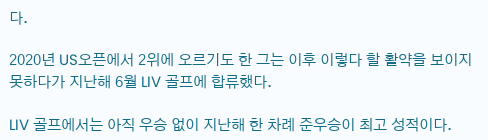다.

2020년 US오픈에서 2위에 오르기도 한 그는 이후 이렇다 할 활약을 보이지 못하다가 지난해 6월 LIV 골프에 합류했다.

LIV 골프에서는 아직 우승 없이 지난해 한 차례 준우승이 최고 성적이다.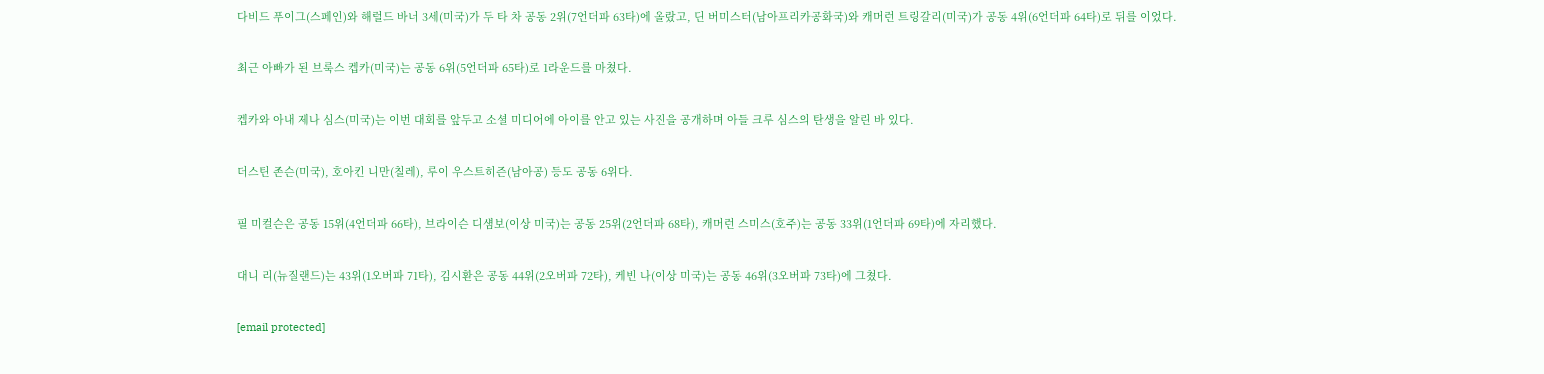다비드 푸이그(스페인)와 해럴드 바너 3세(미국)가 두 타 차 공동 2위(7언더파 63타)에 올랐고, 딘 버미스터(남아프리카공화국)와 캐머런 트링갈리(미국)가 공동 4위(6언더파 64타)로 뒤를 이었다.

최근 아빠가 된 브룩스 켑카(미국)는 공동 6위(5언더파 65타)로 1라운드를 마쳤다.

켑카와 아내 제나 심스(미국)는 이번 대회를 앞두고 소셜 미디어에 아이를 안고 있는 사진을 공개하며 아들 크루 심스의 탄생을 알린 바 있다.

더스틴 존슨(미국), 호아킨 니만(칠레), 루이 우스트히즌(남아공) 등도 공동 6위다.

필 미컬슨은 공동 15위(4언더파 66타), 브라이슨 디섐보(이상 미국)는 공동 25위(2언더파 68타), 캐머런 스미스(호주)는 공동 33위(1언더파 69타)에 자리했다.

대니 리(뉴질랜드)는 43위(1오버파 71타), 김시환은 공동 44위(2오버파 72타), 케빈 나(이상 미국)는 공동 46위(3오버파 73타)에 그쳤다.

[email protected]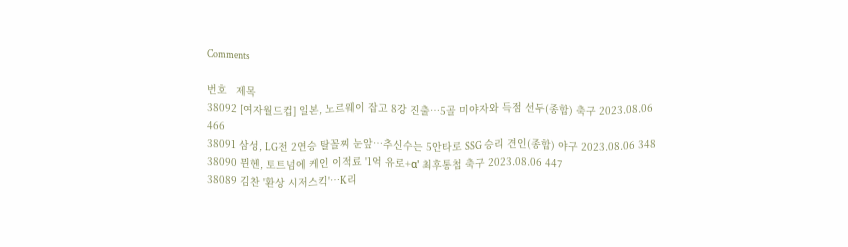Comments

번호   제목
38092 [여자월드컵] 일본, 노르웨이 잡고 8강 진출…5골 미야자와 득점 선두(종합) 축구 2023.08.06 466
38091 삼성, LG전 2연승 탈꼴찌 눈앞…추신수는 5안타로 SSG 승리 견인(종합) 야구 2023.08.06 348
38090 뮌헨, 토트넘에 케인 이적료 '1억 유로+α' 최후통첩 축구 2023.08.06 447
38089 김찬 '환상 시저스킥'…K리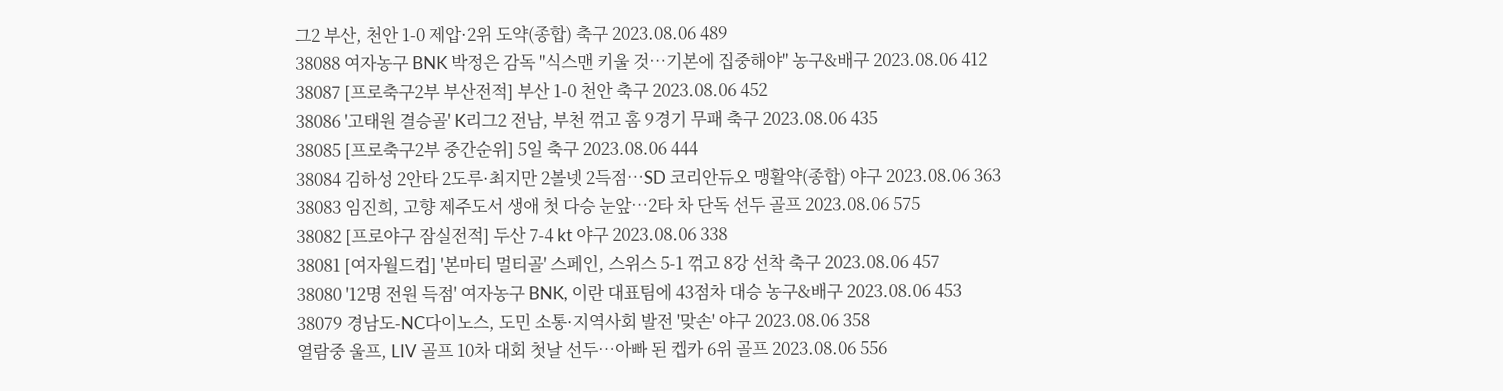그2 부산, 천안 1-0 제압·2위 도약(종합) 축구 2023.08.06 489
38088 여자농구 BNK 박정은 감독 "식스맨 키울 것…기본에 집중해야" 농구&배구 2023.08.06 412
38087 [프로축구2부 부산전적] 부산 1-0 천안 축구 2023.08.06 452
38086 '고태원 결승골' K리그2 전남, 부천 꺾고 홈 9경기 무패 축구 2023.08.06 435
38085 [프로축구2부 중간순위] 5일 축구 2023.08.06 444
38084 김하성 2안타 2도루·최지만 2볼넷 2득점…SD 코리안듀오 맹활약(종합) 야구 2023.08.06 363
38083 임진희, 고향 제주도서 생애 첫 다승 눈앞…2타 차 단독 선두 골프 2023.08.06 575
38082 [프로야구 잠실전적] 두산 7-4 kt 야구 2023.08.06 338
38081 [여자월드컵] '본마티 멀티골' 스페인, 스위스 5-1 꺾고 8강 선착 축구 2023.08.06 457
38080 '12명 전원 득점' 여자농구 BNK, 이란 대표팀에 43점차 대승 농구&배구 2023.08.06 453
38079 경남도-NC다이노스, 도민 소통·지역사회 발전 '맞손' 야구 2023.08.06 358
열람중 울프, LIV 골프 10차 대회 첫날 선두…아빠 된 켑카 6위 골프 2023.08.06 556